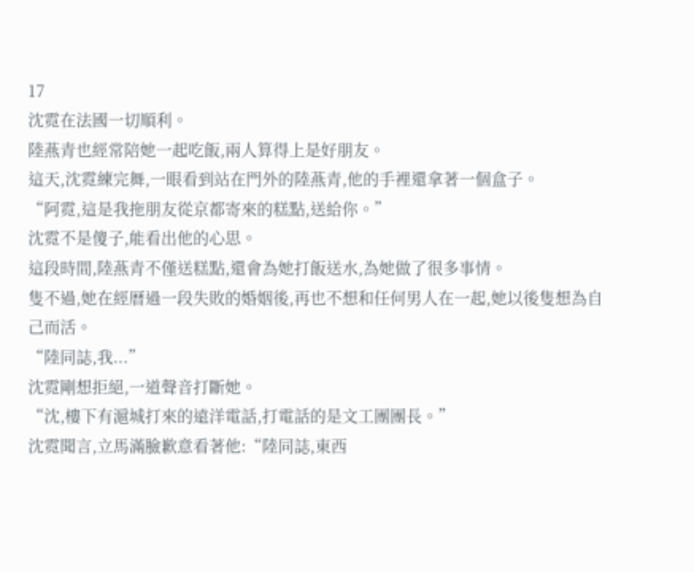17
沈霓在法國一切順利。
陸燕青也經常陪她一起吃飯,兩人算得上是好朋友。
這天,沈霓練完舞,一眼看到站在門外的陸燕青,他的手裡還拿著一個盒子。
“阿霓,這是我拖朋友從京都寄來的糕點,送給你。”
沈霓不是傻子,能看出他的心思。
這段時間,陸燕青不僅送糕點,還會為她打飯送水,為她做了很多事情。
隻不過,她在經曆過一段失敗的婚姻後,再也不想和任何男人在一起,她以後隻想為自己而活。
“陸同誌,我...”
沈霓剛想拒絕,一道聲音打斷她。
“沈,樓下有滬城打來的遠洋電話,打電話的是文工團團長。”
沈霓聞言,立馬滿臉歉意看著他:“陸同誌,東西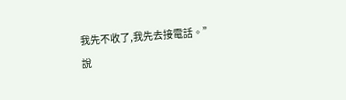我先不收了,我先去接電話。”
說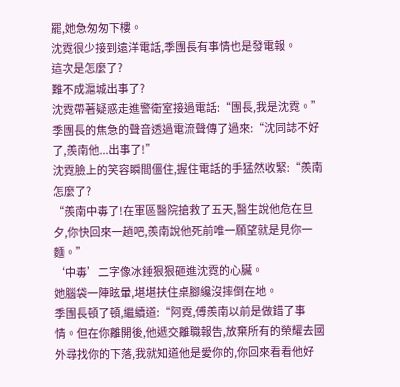罷,她急匆匆下樓。
沈霓很少接到遠洋電話,季團長有事情也是發電報。
這次是怎麼了?
難不成滬城出事了?
沈霓帶著疑惑走進警衛室接過電話:“團長,我是沈霓。”
季團長的焦急的聲音透過電流聲傳了過來:“沈同誌不好了,羨南他...出事了!”
沈霓臉上的笑容瞬間僵住,握住電話的手猛然收緊:“羨南怎麼了?
“羨南中毒了!在軍區醫院搶救了五天,醫生說他危在旦夕,你快回來一趟吧,羨南說他死前唯一願望就是見你一麵。”
‘中毒’二字像冰錘狠狠砸進沈霓的心臟。
她腦袋一陣眩暈,堪堪扶住桌腳纔沒摔倒在地。
季團長頓了頓,繼續道:“阿霓,傅羨南以前是做錯了事情。但在你離開後,他遞交離職報告,放棄所有的榮耀去國外尋找你的下落,我就知道他是愛你的,你回來看看他好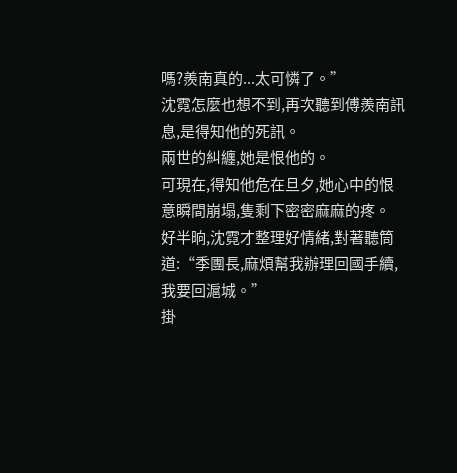嗎?羨南真的...太可憐了。”
沈霓怎麼也想不到,再次聽到傅羨南訊息,是得知他的死訊。
兩世的糾纏,她是恨他的。
可現在,得知他危在旦夕,她心中的恨意瞬間崩塌,隻剩下密密麻麻的疼。
好半晌,沈霓才整理好情緒,對著聽筒道:“季團長,麻煩幫我辦理回國手續,我要回滬城。”
掛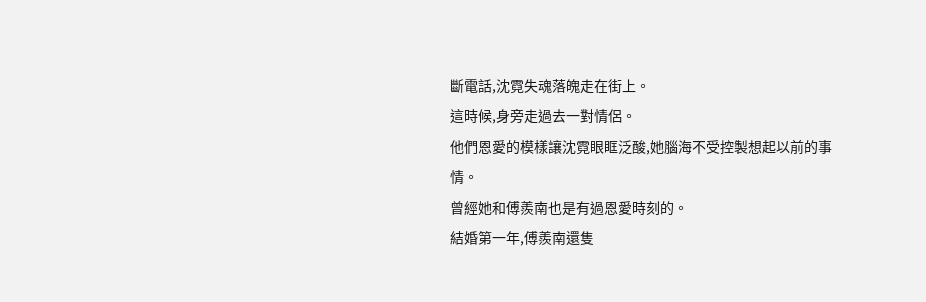斷電話,沈霓失魂落魄走在街上。
這時候,身旁走過去一對情侶。
他們恩愛的模樣讓沈霓眼眶泛酸,她腦海不受控製想起以前的事情。
曾經她和傅羨南也是有過恩愛時刻的。
結婚第一年,傅羨南還隻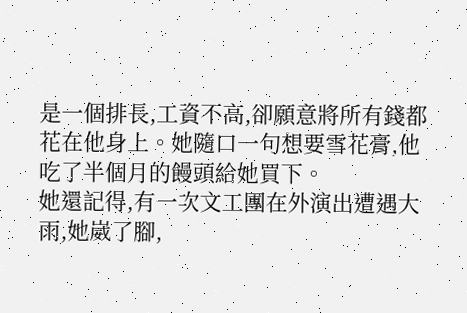是一個排長,工資不高,卻願意將所有錢都花在他身上。她隨口一句想要雪花膏,他吃了半個月的饅頭給她買下。
她還記得,有一次文工團在外演出遭遇大雨,她崴了腳,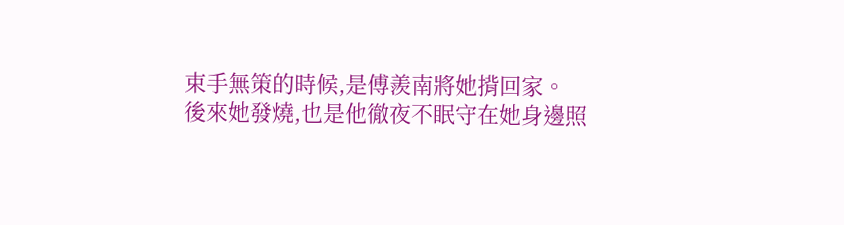束手無策的時候,是傅羨南將她揹回家。
後來她發燒,也是他徹夜不眠守在她身邊照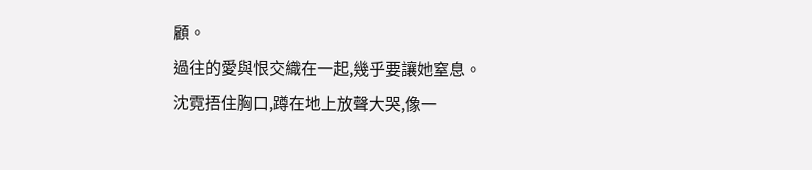顧。
過往的愛與恨交織在一起,幾乎要讓她窒息。
沈霓捂住胸口,蹲在地上放聲大哭,像一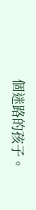個迷路的孩子。